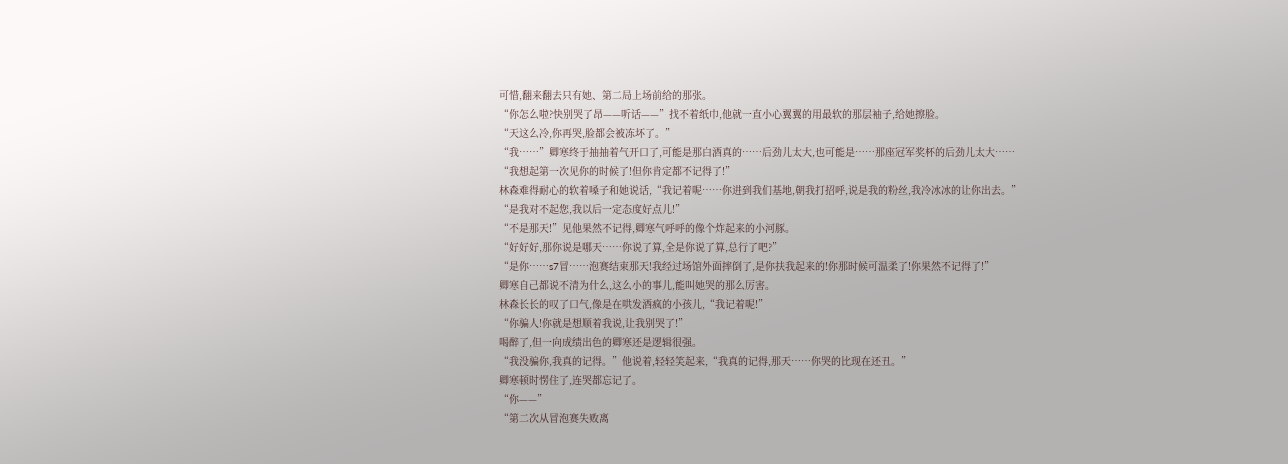可惜,翻来翻去只有她、第二局上场前给的那张。
“你怎么啦?快别哭了昂——听话——”找不着纸巾,他就一直小心翼翼的用最软的那层袖子,给她擦脸。
“天这么冷,你再哭,脸都会被冻坏了。”
“我……”卿寒终于抽抽着气开口了,可能是那白酒真的……后劲儿太大,也可能是……那座冠军奖杯的后劲儿太大……
“我想起第一次见你的时候了!但你肯定都不记得了!”
林森难得耐心的软着嗓子和她说话,“我记着呢……你进到我们基地,朝我打招呼,说是我的粉丝,我冷冰冰的让你出去。”
“是我对不起您,我以后一定态度好点儿!”
“不是那天!”见他果然不记得,卿寒气呼呼的像个炸起来的小河豚。
“好好好,那你说是哪天……你说了算,全是你说了算,总行了吧?”
“是你……s7冒……泡赛结束那天!我经过场馆外面摔倒了,是你扶我起来的!你那时候可温柔了!你果然不记得了!”
卿寒自己都说不清为什么,这么小的事儿,能叫她哭的那么厉害。
林森长长的叹了口气,像是在哄发酒疯的小孩儿,“我记着呢!”
“你骗人!你就是想顺着我说,让我别哭了!”
喝醉了,但一向成绩出色的卿寒还是逻辑很强。
“我没骗你,我真的记得。”他说着,轻轻笑起来,“我真的记得,那天……你哭的比现在还丑。”
卿寒顿时愣住了,连哭都忘记了。
“你——”
“第二次从冒泡赛失败离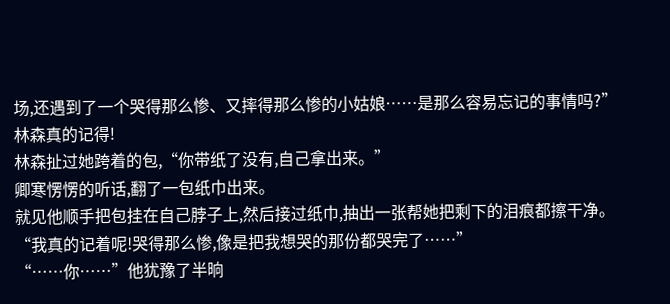场,还遇到了一个哭得那么惨、又摔得那么惨的小姑娘……是那么容易忘记的事情吗?”
林森真的记得!
林森扯过她跨着的包,“你带纸了没有,自己拿出来。”
卿寒愣愣的听话,翻了一包纸巾出来。
就见他顺手把包挂在自己脖子上,然后接过纸巾,抽出一张帮她把剩下的泪痕都擦干净。
“我真的记着呢!哭得那么惨,像是把我想哭的那份都哭完了……”
“……你……”他犹豫了半晌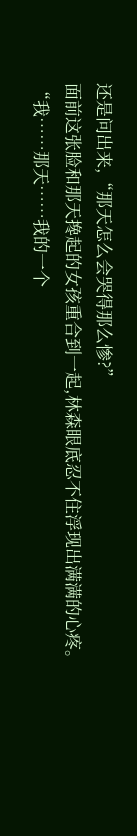还是问出来,“那天怎么会哭得那么惨?”
面前这张脸和那天搀起的女孩重合到一起,林森眼底忍不住浮现出满满的心疼。
“我……那天……我的一个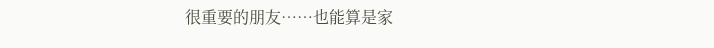很重要的朋友……也能算是家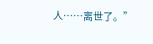人……离世了。”